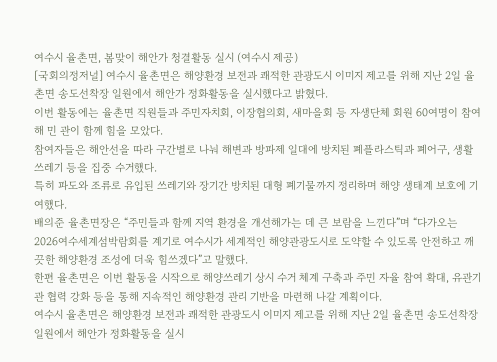여수시 율촌면, 봄맞이 해안가 청결활동 실시 (여수시 제공)
[국회의정저널] 여수시 율촌면은 해양환경 보전과 쾌적한 관광도시 이미지 제고를 위해 지난 2일 율촌면 송도선착장 일원에서 해안가 정화활동을 실시했다고 밝혔다.
이번 활동에는 율촌면 직원들과 주민자치회, 이장협의회, 새마을회 등 자생단체 회원 60여명이 참여해 민 관이 함께 힘을 모았다.
참여자들은 해안선을 따라 구간별로 나눠 해변과 방파제 일대에 방치된 폐플라스틱과 폐어구, 생활 쓰레기 등을 집중 수거했다.
특히 파도와 조류로 유입된 쓰레기와 장기간 방치된 대형 폐기물까지 정리하며 해양 생태계 보호에 기여했다.
배의준 율촌면장은 “주민들과 함께 지역 환경을 개선해가는 데 큰 보람을 느낀다”며 “다가오는 2026여수세계섬박람회를 계기로 여수시가 세계적인 해양관광도시로 도약할 수 있도록 안전하고 깨끗한 해양환경 조성에 더욱 힘쓰겠다”고 말했다.
한편 율촌면은 이번 활동을 시작으로 해양쓰레기 상시 수거 체계 구축과 주민 자율 참여 확대, 유관기관 협력 강화 등을 통해 지속적인 해양환경 관리 기반을 마련해 나갈 계획이다.
여수시 율촌면은 해양환경 보전과 쾌적한 관광도시 이미지 제고를 위해 지난 2일 율촌면 송도선착장 일원에서 해안가 정화활동을 실시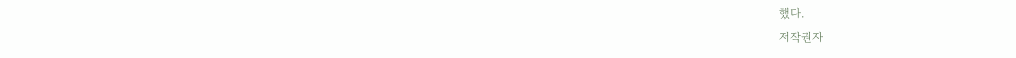했다.
저작권자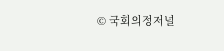© 국회의정저널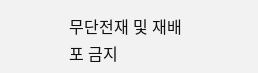무단전재 및 재배포 금지